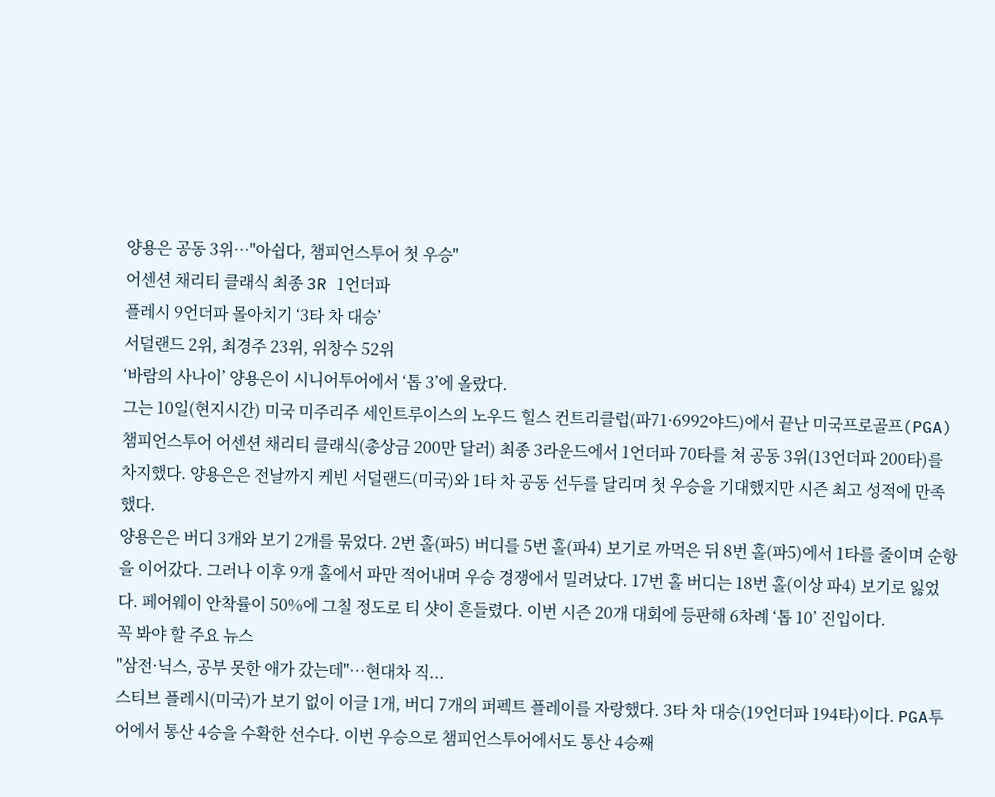양용은 공동 3위…"아쉽다, 챔피언스투어 첫 우승"
어센션 채리티 클래식 최종 3R 1언더파
플레시 9언더파 몰아치기 ‘3타 차 대승’
서덜랜드 2위, 최경주 23위, 위창수 52위
‘바람의 사나이’ 양용은이 시니어투어에서 ‘톱 3’에 올랐다.
그는 10일(현지시간) 미국 미주리주 세인트루이스의 노우드 힐스 컨트리클럽(파71·6992야드)에서 끝난 미국프로골프(PGA) 챔피언스투어 어센션 채리티 클래식(총상금 200만 달러) 최종 3라운드에서 1언더파 70타를 쳐 공동 3위(13언더파 200타)를 차지했다. 양용은은 전날까지 케빈 서덜랜드(미국)와 1타 차 공동 선두를 달리며 첫 우승을 기대했지만 시즌 최고 성적에 만족했다.
양용은은 버디 3개와 보기 2개를 묶었다. 2번 홀(파5) 버디를 5번 홀(파4) 보기로 까먹은 뒤 8번 홀(파5)에서 1타를 줄이며 순항을 이어갔다. 그러나 이후 9개 홀에서 파만 적어내며 우승 경쟁에서 밀려났다. 17번 홀 버디는 18번 홀(이상 파4) 보기로 잃었다. 페어웨이 안착률이 50%에 그칠 정도로 티 샷이 흔들렸다. 이번 시즌 20개 대회에 등판해 6차례 ‘톱 10’ 진입이다.
꼭 봐야 할 주요 뉴스
"삼전·닉스, 공부 못한 애가 갔는데"…현대차 직...
스티브 플레시(미국)가 보기 없이 이글 1개, 버디 7개의 퍼펙트 플레이를 자랑했다. 3타 차 대승(19언더파 194타)이다. PGA투어에서 통산 4승을 수확한 선수다. 이번 우승으로 챔피언스투어에서도 통산 4승째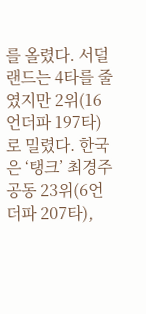를 올렸다. 서덜랜드는 4타를 줄였지만 2위(16언더파 197타)로 밀렸다. 한국은 ‘탱크’ 최경주 공동 23위(6언더파 207타),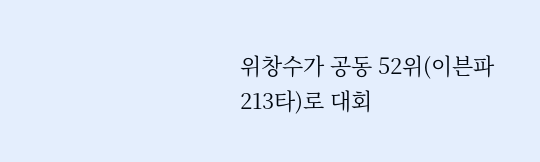위창수가 공동 52위(이븐파 213타)로 대회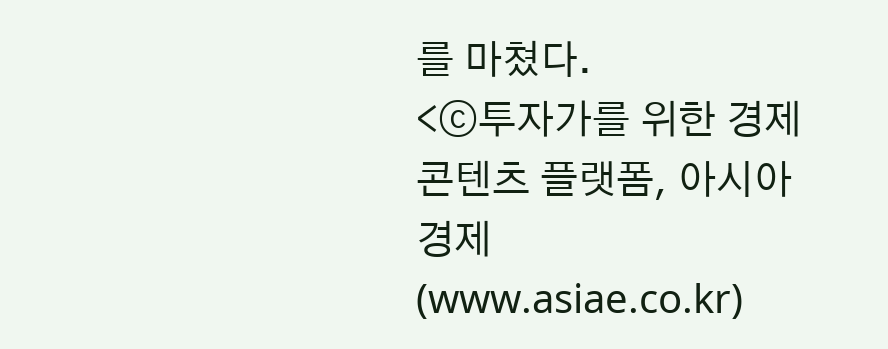를 마쳤다.
<ⓒ투자가를 위한 경제콘텐츠 플랫폼, 아시아경제(www.asiae.co.kr)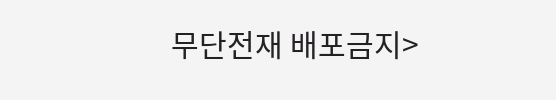무단전재 배포금지>